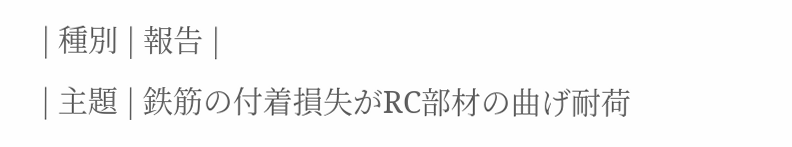| 種別 | 報告 |
| 主題 | 鉄筋の付着損失がRC部材の曲げ耐荷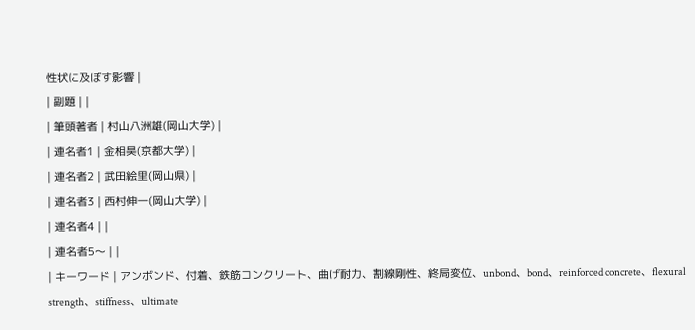性状に及ぼす影響 |
| 副題 | |
| 筆頭著者 | 村山八洲雄(岡山大学) |
| 連名者1 | 金相昊(京都大学) |
| 連名者2 | 武田絵里(岡山県) |
| 連名者3 | 西村伸一(岡山大学) |
| 連名者4 | |
| 連名者5〜 | |
| キーワード | アンボンド、付着、鉄筋コンクリート、曲げ耐力、割線剛性、終局変位、unbond、bond、reinforced concrete、flexural strength、stiffness、ultimate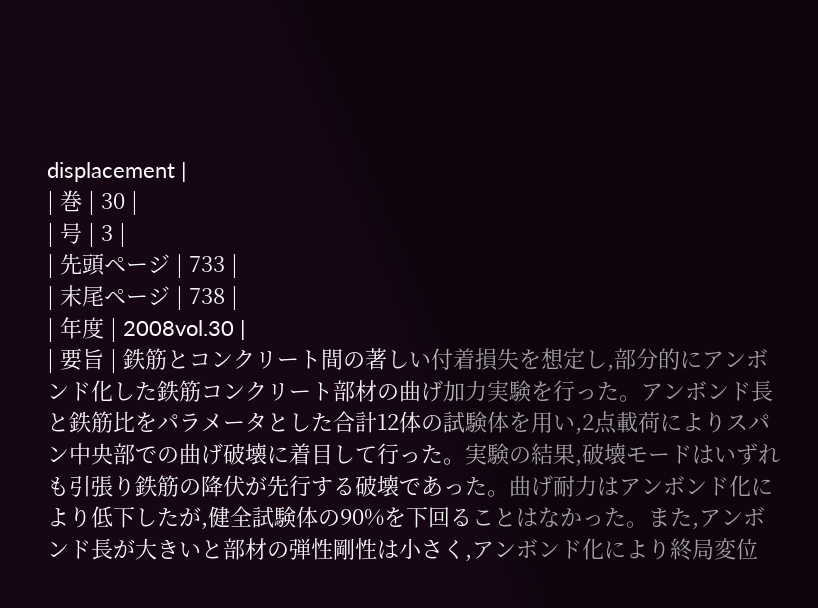displacement |
| 巻 | 30 |
| 号 | 3 |
| 先頭ページ | 733 |
| 末尾ページ | 738 |
| 年度 | 2008vol.30 |
| 要旨 | 鉄筋とコンクリート間の著しい付着損失を想定し,部分的にアンボンド化した鉄筋コンクリート部材の曲げ加力実験を行った。アンボンド長と鉄筋比をパラメータとした合計12体の試験体を用い,2点載荷によりスパン中央部での曲げ破壊に着目して行った。実験の結果,破壊モードはいずれも引張り鉄筋の降伏が先行する破壊であった。曲げ耐力はアンボンド化により低下したが,健全試験体の90%を下回ることはなかった。また,アンボンド長が大きいと部材の弾性剛性は小さく,アンボンド化により終局変位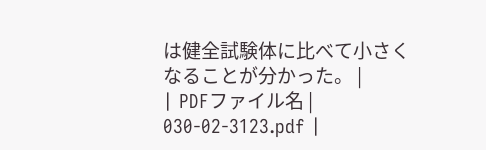は健全試験体に比べて小さくなることが分かった。 |
| PDFファイル名 | 030-02-3123.pdf |